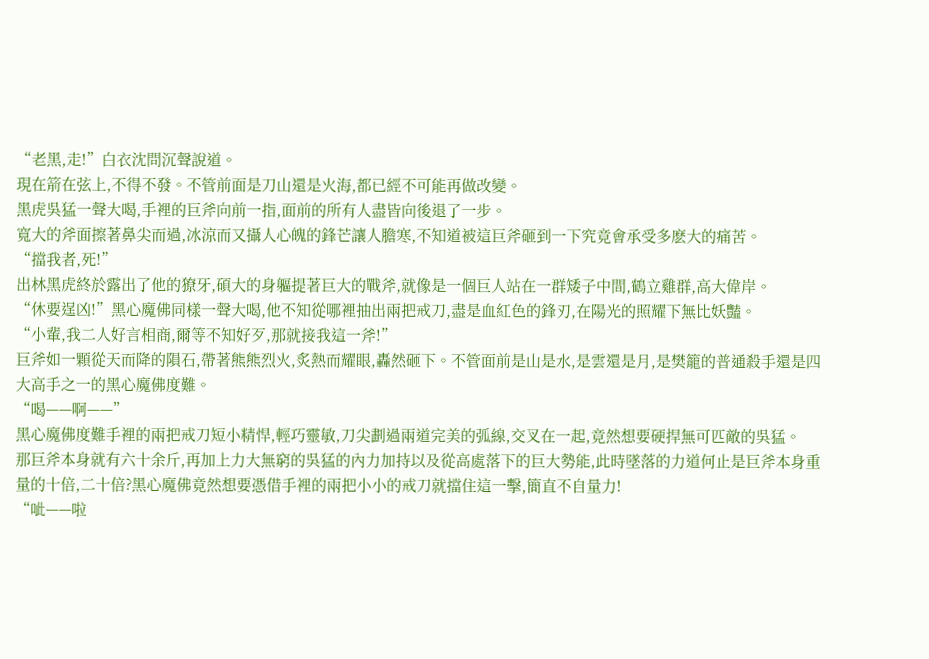“老黑,走!”白衣沈問沉聲說道。
現在箭在弦上,不得不發。不管前面是刀山還是火海,都已經不可能再做改變。
黑虎吳猛一聲大喝,手裡的巨斧向前一指,面前的所有人盡皆向後退了一步。
寬大的斧面擦著鼻尖而過,冰涼而又攝人心魄的鋒芒讓人膽寒,不知道被這巨斧砸到一下究竟會承受多麽大的痛苦。
“擋我者,死!”
出林黑虎終於露出了他的獠牙,碩大的身軀提著巨大的戰斧,就像是一個巨人站在一群矮子中間,鶴立雞群,高大偉岸。
“休要逞凶!”黑心魔佛同樣一聲大喝,他不知從哪裡抽出兩把戒刀,盡是血紅色的鋒刃,在陽光的照耀下無比妖豔。
“小輩,我二人好言相商,爾等不知好歹,那就接我這一斧!”
巨斧如一顆從天而降的隕石,帶著熊熊烈火,炙熱而耀眼,轟然砸下。不管面前是山是水,是雲還是月,是樊籠的普通殺手還是四大高手之一的黑心魔佛度難。
“喝——啊——”
黑心魔佛度難手裡的兩把戒刀短小精悍,輕巧靈敏,刀尖劃過兩道完美的弧線,交叉在一起,竟然想要硬捍無可匹敵的吳猛。
那巨斧本身就有六十余斤,再加上力大無窮的吳猛的內力加持以及從高處落下的巨大勢能,此時墜落的力道何止是巨斧本身重量的十倍,二十倍?黑心魔佛竟然想要憑借手裡的兩把小小的戒刀就擋住這一擊,簡直不自量力!
“呲——啦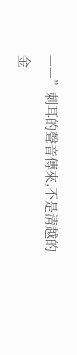——”刺耳的聲音傳來,不是清越的金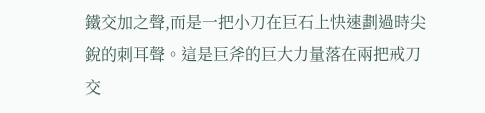鐵交加之聲,而是一把小刀在巨石上快速劃過時尖銳的刺耳聲。這是巨斧的巨大力量落在兩把戒刀交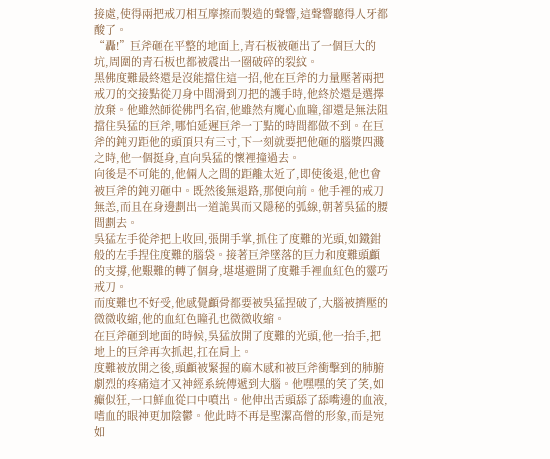接處,使得兩把戒刀相互摩擦而製造的聲響,這聲響聽得人牙都酸了。
“轟!”巨斧砸在平整的地面上,青石板被砸出了一個巨大的坑,周圍的青石板也都被震出一圈破碎的裂紋。
黑佛度難最終還是沒能擋住這一招,他在巨斧的力量壓著兩把戒刀的交接點從刀身中間滑到刀把的護手時,他終於還是選擇放棄。他雖然師從佛門名宿,他雖然有魔心血瞳,卻還是無法阻擋住吳猛的巨斧,哪怕延遲巨斧一丁點的時間都做不到。在巨斧的鈍刃距他的頭頂只有三寸,下一刻就要把他砸的腦漿四濺之時,他一個挺身,直向吳猛的懷裡撞過去。
向後是不可能的,他倆人之間的距離太近了,即使後退,他也會被巨斧的鈍刃砸中。既然後無退路,那便向前。他手裡的戒刀無恙,而且在身邊劃出一道詭異而又隱秘的弧線,朝著吳猛的腰間劃去。
吳猛左手從斧把上收回,張開手掌,抓住了度難的光頭,如鐵鉗般的左手捏住度難的腦袋。接著巨斧墜落的巨力和度難頭顱的支撐,他艱難的轉了個身,堪堪避開了度難手裡血紅色的靈巧戒刀。
而度難也不好受,他感覺顱骨都要被吳猛捏破了,大腦被擠壓的微微收縮,他的血紅色瞳孔也微微收縮。
在巨斧砸到地面的時候,吳猛放開了度難的光頭,他一抬手,把地上的巨斧再次抓起,扛在肩上。
度難被放開之後,頭顱被緊握的麻木感和被巨斧衝擊到的肺腑劇烈的疼痛這才又神經系統傳遞到大腦。他嘿嘿的笑了笑,如癲似狂,一口鮮血從口中噴出。他伸出舌頭舔了舔嘴邊的血液,嗜血的眼神更加陰鬱。他此時不再是聖潔高僧的形象,而是宛如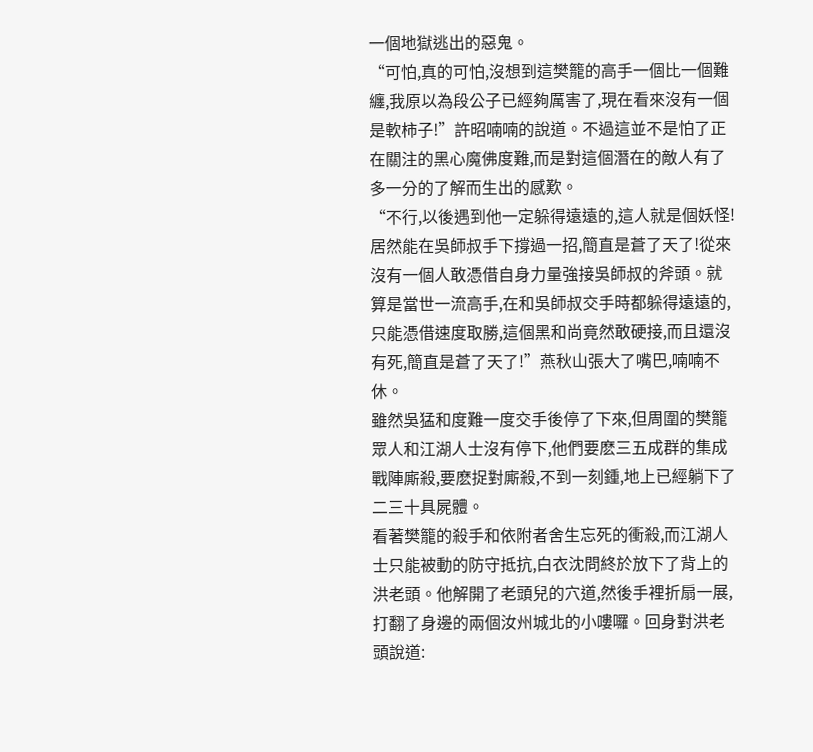一個地獄逃出的惡鬼。
“可怕,真的可怕,沒想到這樊籠的高手一個比一個難纏,我原以為段公子已經夠厲害了,現在看來沒有一個是軟柿子!”許昭喃喃的說道。不過這並不是怕了正在關注的黑心魔佛度難,而是對這個潛在的敵人有了多一分的了解而生出的感歎。
“不行,以後遇到他一定躲得遠遠的,這人就是個妖怪!居然能在吳師叔手下撐過一招,簡直是蒼了天了!從來沒有一個人敢憑借自身力量強接吳師叔的斧頭。就算是當世一流高手,在和吳師叔交手時都躲得遠遠的,只能憑借速度取勝,這個黑和尚竟然敢硬接,而且還沒有死,簡直是蒼了天了!”燕秋山張大了嘴巴,喃喃不休。
雖然吳猛和度難一度交手後停了下來,但周圍的樊籠眾人和江湖人士沒有停下,他們要麽三五成群的集成戰陣廝殺,要麽捉對廝殺,不到一刻鍾,地上已經躺下了二三十具屍體。
看著樊籠的殺手和依附者舍生忘死的衝殺,而江湖人士只能被動的防守抵抗,白衣沈問終於放下了背上的洪老頭。他解開了老頭兒的穴道,然後手裡折扇一展,打翻了身邊的兩個汝州城北的小嘍囉。回身對洪老頭說道: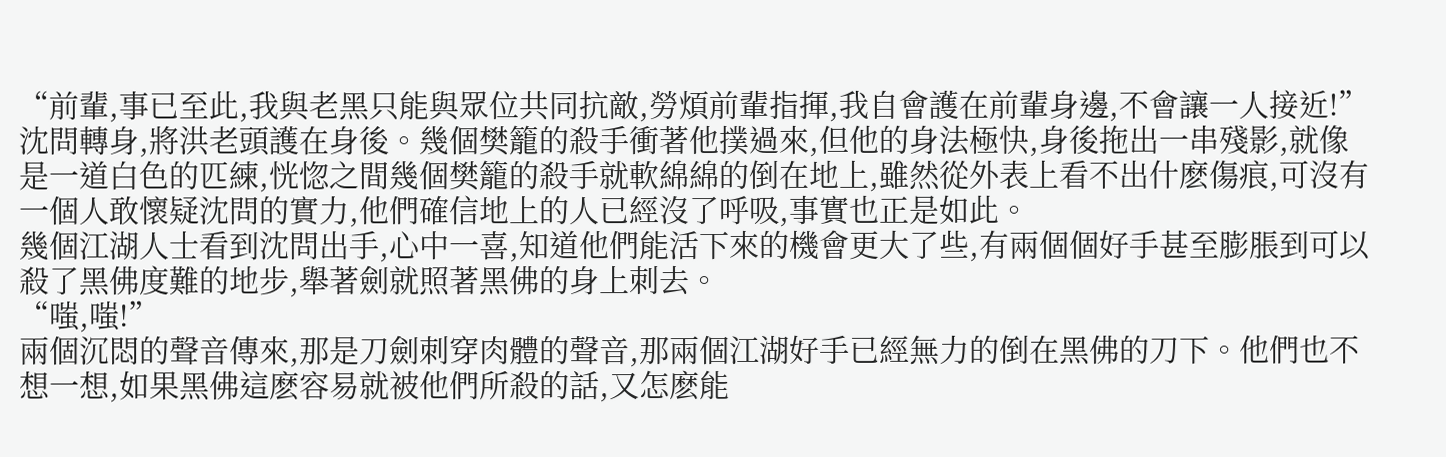“前輩,事已至此,我與老黑只能與眾位共同抗敵,勞煩前輩指揮,我自會護在前輩身邊,不會讓一人接近!”
沈問轉身,將洪老頭護在身後。幾個樊籠的殺手衝著他撲過來,但他的身法極快,身後拖出一串殘影,就像是一道白色的匹練,恍惚之間幾個樊籠的殺手就軟綿綿的倒在地上,雖然從外表上看不出什麽傷痕,可沒有一個人敢懷疑沈問的實力,他們確信地上的人已經沒了呼吸,事實也正是如此。
幾個江湖人士看到沈問出手,心中一喜,知道他們能活下來的機會更大了些,有兩個個好手甚至膨脹到可以殺了黑佛度難的地步,舉著劍就照著黑佛的身上刺去。
“嗤,嗤!”
兩個沉悶的聲音傳來,那是刀劍刺穿肉體的聲音,那兩個江湖好手已經無力的倒在黑佛的刀下。他們也不想一想,如果黑佛這麽容易就被他們所殺的話,又怎麽能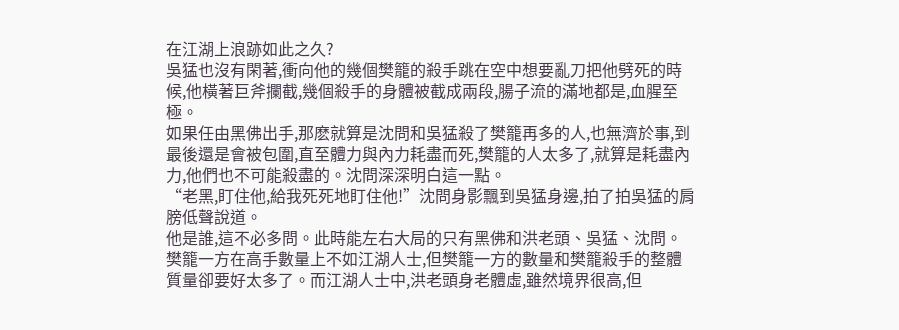在江湖上浪跡如此之久?
吳猛也沒有閑著,衝向他的幾個樊籠的殺手跳在空中想要亂刀把他劈死的時候,他橫著巨斧攔截,幾個殺手的身體被截成兩段,腸子流的滿地都是,血腥至極。
如果任由黑佛出手,那麽就算是沈問和吳猛殺了樊籠再多的人,也無濟於事,到最後還是會被包圍,直至體力與內力耗盡而死,樊籠的人太多了,就算是耗盡內力,他們也不可能殺盡的。沈問深深明白這一點。
“老黑,盯住他,給我死死地盯住他!”沈問身影飄到吳猛身邊,拍了拍吳猛的肩膀低聲說道。
他是誰,這不必多問。此時能左右大局的只有黑佛和洪老頭、吳猛、沈問。樊籠一方在高手數量上不如江湖人士,但樊籠一方的數量和樊籠殺手的整體質量卻要好太多了。而江湖人士中,洪老頭身老體虛,雖然境界很高,但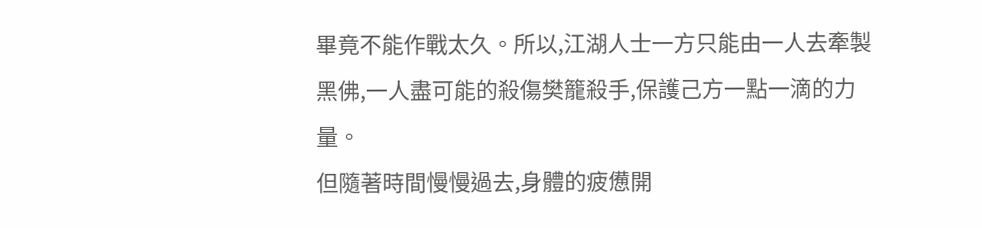畢竟不能作戰太久。所以,江湖人士一方只能由一人去牽製黑佛,一人盡可能的殺傷樊籠殺手,保護己方一點一滴的力量。
但隨著時間慢慢過去,身體的疲憊開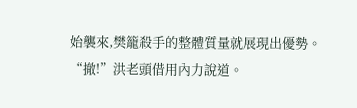始襲來,樊籠殺手的整體質量就展現出優勢。
“撤!”洪老頭借用內力說道。